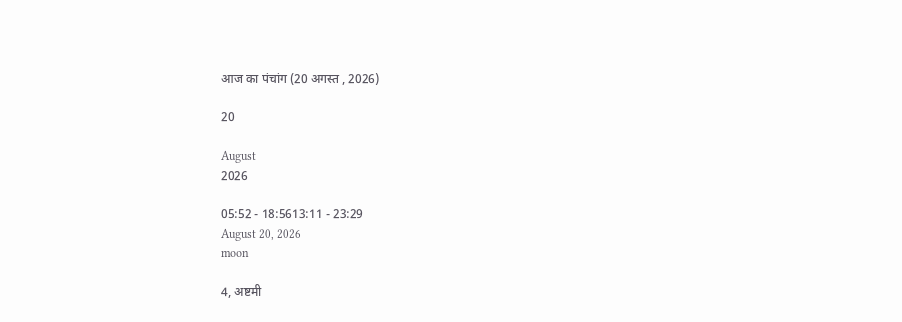आज का पंचांग (20 अगस्त , 2026)

20

August
2026

05:52 - 18:5613:11 - 23:29
August 20, 2026
moon

4, अष्टमी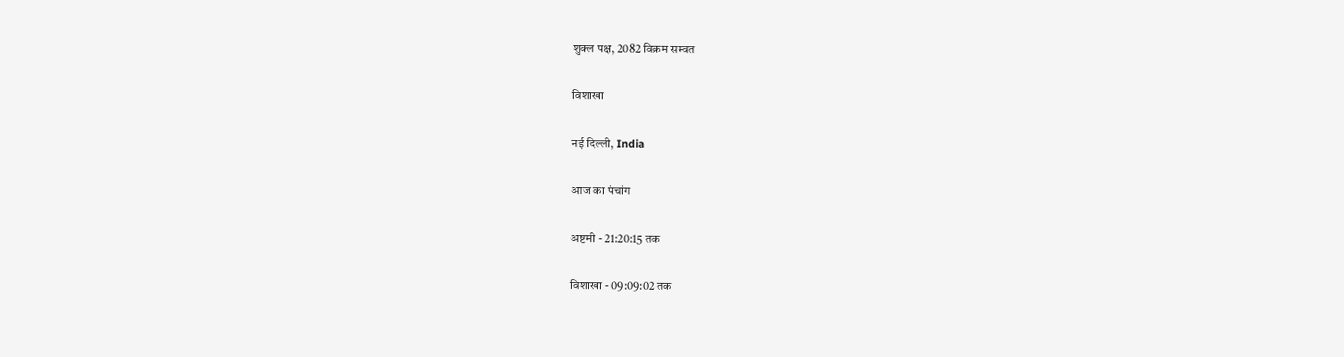शुक्ल पक्ष, 2082 विक्रम सम्वत

विशाखा

नई दिल्ली, India

आज का पंचांग

अष्टमी - 21:20:15 तक

विशाखा - 09:09:02 तक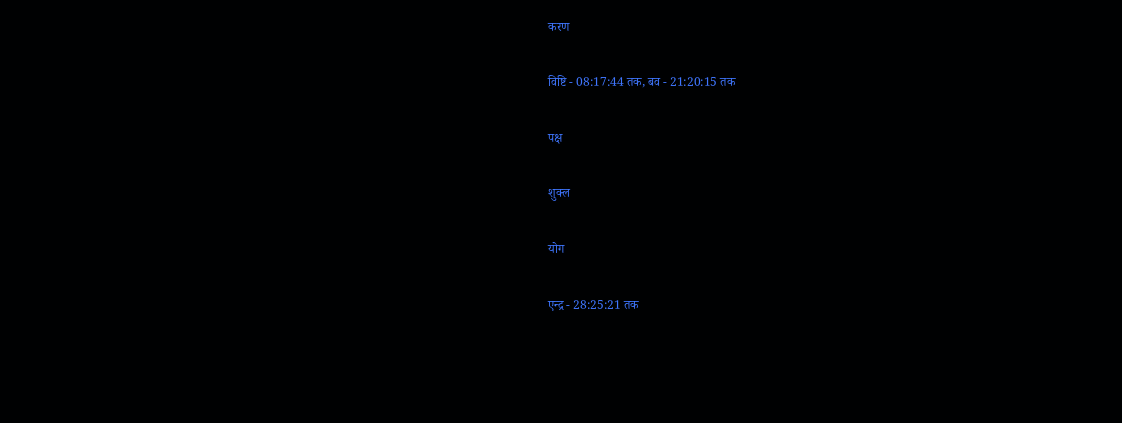करण

विष्टि - 08:17:44 तक, बव - 21:20:15 तक

पक्ष

शुक्ल

योग

एन्द्र - 28:25:21 तक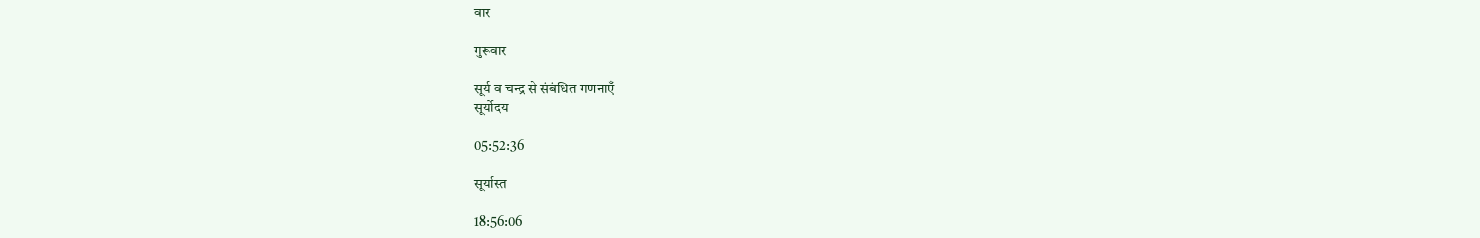वार

गुरूवार

सूर्य व चन्द्र से संबंधित गणनाएँ
सूर्योदय

05:52:36

सूर्यास्त

18:56:06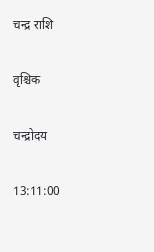चन्द्र राशि

वृश्चिक

चन्द्रोदय

13:11:00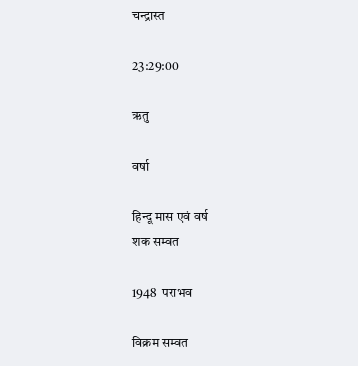चन्द्रास्त

23:29:00

ऋतु

वर्षा

हिन्दू मास एवं वर्ष
शक सम्वत

1948  पराभव

विक्रम सम्वत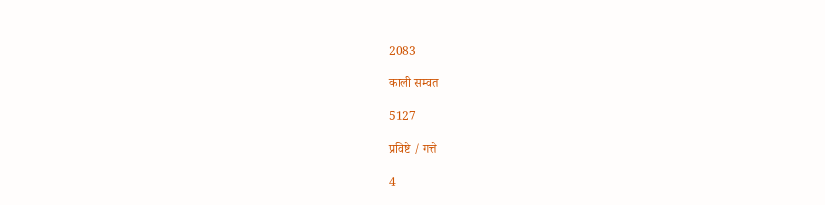2083

काली सम्वत

5127

प्रविष्टे / गत्ते

4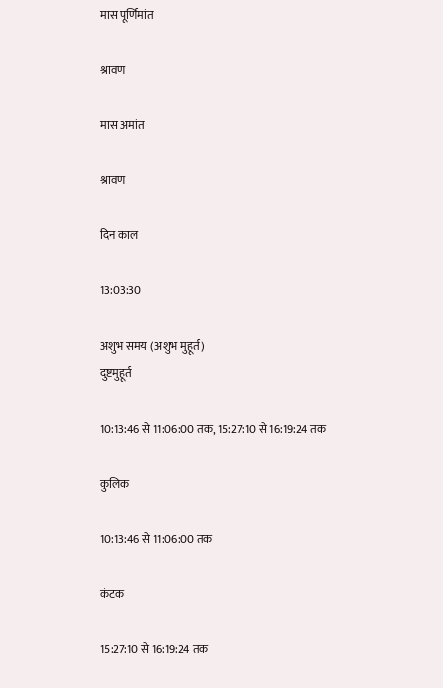मास पूर्णिमांत

श्रावण

मास अमांत

श्रावण

दिन काल

13:03:30

अशुभ समय (अशुभ मुहूर्त)
दुष्टमुहूर्त

10:13:46 से 11:06:00 तक, 15:27:10 से 16:19:24 तक

कुलिक

10:13:46 से 11:06:00 तक

कंटक

15:27:10 से 16:19:24 तक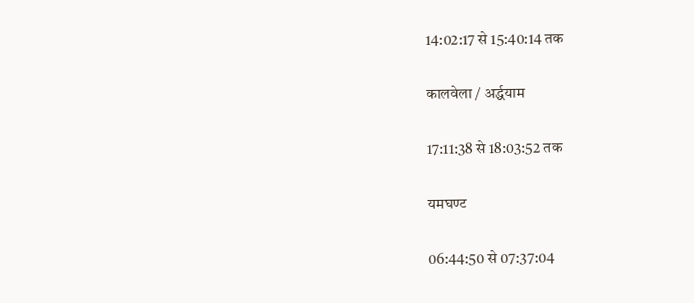14:02:17 से 15:40:14 तक

कालवेला / अर्द्धयाम

17:11:38 से 18:03:52 तक

यमघण्ट

06:44:50 से 07:37:04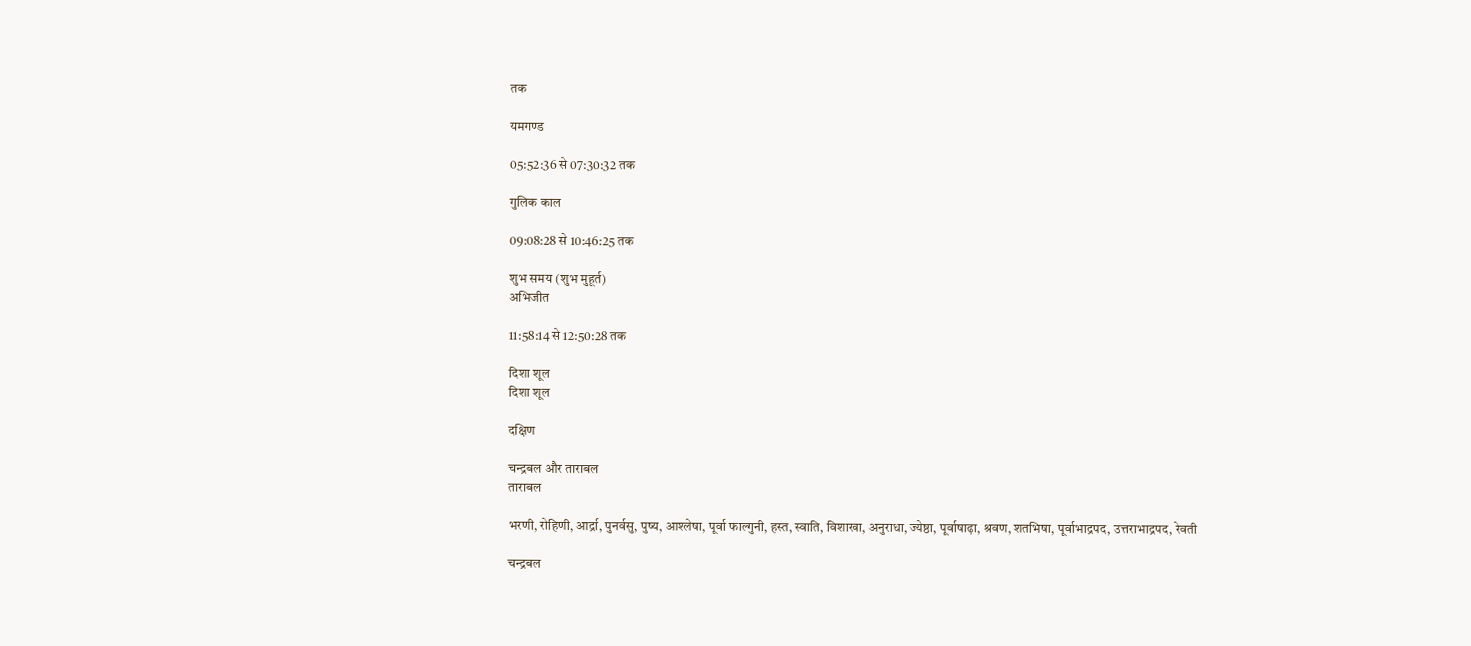तक

यमगण्ड

05:52:36 से 07:30:32 तक

गुलिक काल

09:08:28 से 10:46:25 तक

शुभ समय (शुभ मुहूर्त)
अभिजीत

11:58:14 से 12:50:28 तक

दिशा शूल
दिशा शूल

दक्षिण

चन्द्रबल और ताराबल
ताराबल

भरणी, रोहिणी, आर्द्रा, पुनर्वसु, पुष्य, आश्लेषा, पूर्वा फाल्गुनी, हस्त, स्वाति, विशाखा, अनुराधा, ज्येष्ठा, पूर्वाषाढ़ा, श्रवण, शतभिषा, पूर्वाभाद्रपद, उत्तराभाद्रपद, रेवती

चन्द्रबल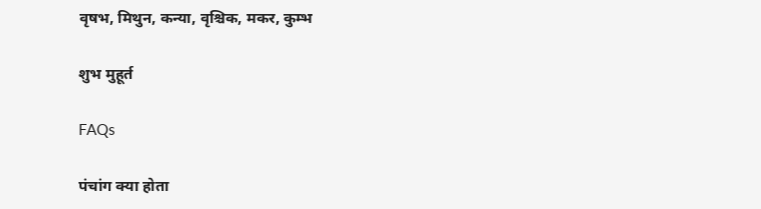वृषभ, मिथुन, कन्या, वृश्चिक, मकर, कुम्भ

शुभ मुहूर्त

FAQs

पंचांग क्या होता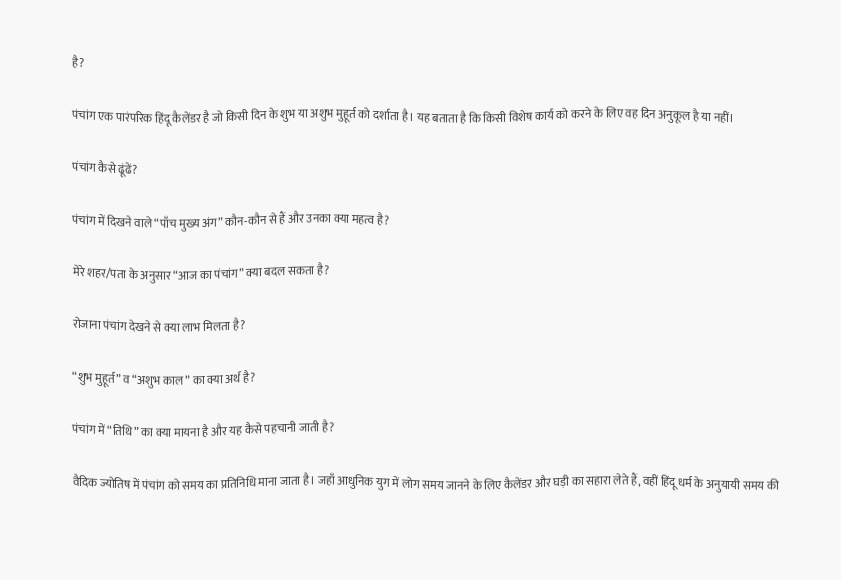है?

पंचांग एक पारंपरिक हिंदू कैलेंडर है जो किसी दिन के शुभ या अशुभ मुहूर्त को दर्शाता है। यह बताता है कि किसी विशेष कार्य को करने के लिए वह दिन अनुकूल है या नहीं।

पंचांग कैसे ढूंढें?

पंचांग में दिखने वाले “पाँच मुख्य अंग” कौन-कौन से हैं और उनका क्या महत्व है?

मेरे शहर/पता के अनुसार “आज का पंचांग” क्या बदल सकता है?

रोजाना पंचांग देखने से क्या लाभ मिलता है?

“शुभ मुहूर्त” व “अशुभ काल” का क्या अर्थ है?

पंचांग में “तिथि” का क्या मायना है और यह कैसे पहचानी जाती है?

वैदिक ज्योतिष में पंचांग को समय का प्रतिनिधि माना जाता है। जहाँ आधुनिक युग में लोग समय जानने के लिए कैलेंडर और घड़ी का सहारा लेते हैं, वहीं हिंदू धर्म के अनुयायी समय की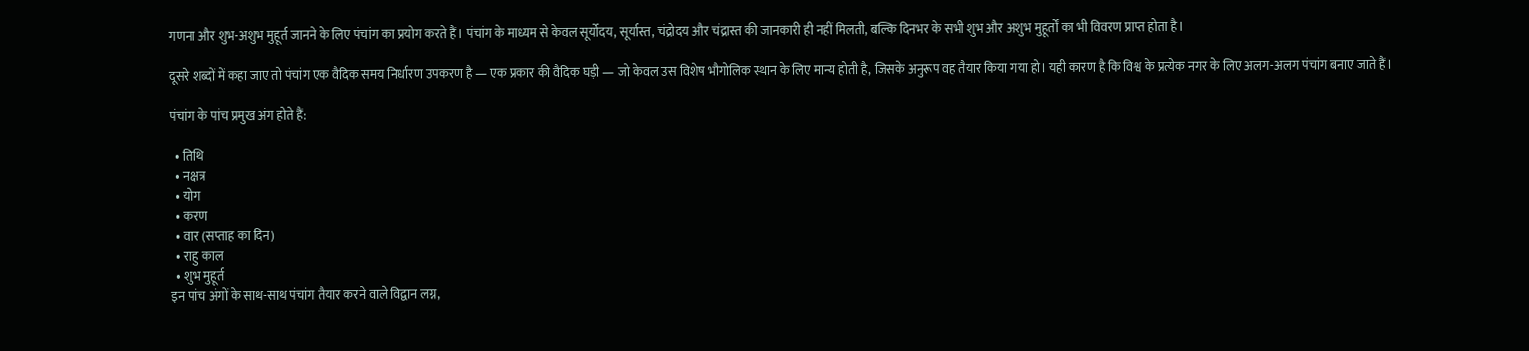गणना और शुभ-अशुभ मुहूर्त जानने के लिए पंचांग का प्रयोग करते हैं। पंचांग के माध्यम से केवल सूर्योदय, सूर्यास्त, चंद्रोदय और चंद्रास्त की जानकारी ही नहीं मिलती, बल्कि दिनभर के सभी शुभ और अशुभ मुहूर्तों का भी विवरण प्राप्त होता है।

दूसरे शब्दों में कहा जाए तो पंचांग एक वैदिक समय निर्धारण उपकरण है — एक प्रकार की वैदिक घड़ी — जो केवल उस विशेष भौगोलिक स्थान के लिए मान्य होती है, जिसके अनुरूप वह तैयार किया गया हो। यही कारण है कि विश्व के प्रत्येक नगर के लिए अलग-अलग पंचांग बनाए जाते हैं।

पंचांग के पांच प्रमुख अंग होते हैं:

  • तिथि
  • नक्षत्र
  • योग
  • करण
  • वार (सप्ताह का दिन)
  • राहु काल
  • शुभ मुहूर्त
इन पांच अंगों के साथ-साथ पंचांग तैयार करने वाले विद्वान लग्न,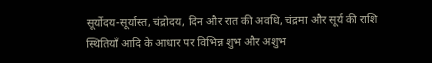सूर्योदय-सूर्यास्त, चंद्रोदय, दिन और रात की अवधि, चंद्रमा और सूर्य की राशि स्थितियाँ आदि के आधार पर विभिन्न शुभ और अशुभ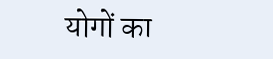योगों का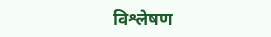विश्लेषण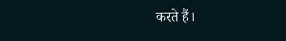करते हैं।